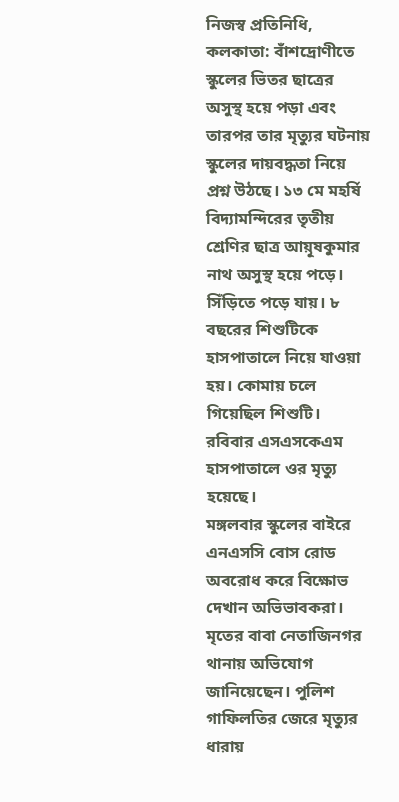নিজস্ব প্রতিনিধি, কলকাতা: বাঁশদ্রোণীতে স্কুলের ভিতর ছাত্রের অসুস্থ হয়ে পড়া এবং তারপর তার মৃত্যুর ঘটনায় স্কুলের দায়বদ্ধতা নিয়ে প্রশ্ন উঠছে। ১৩ মে মহর্ষি বিদ্যামন্দিরের তৃতীয় শ্রেণির ছাত্র আয়ূষকুমার নাথ অসুস্থ হয়ে পড়ে। সিঁড়িতে পড়ে যায়। ৮ বছরের শিশুটিকে হাসপাতালে নিয়ে যাওয়া হয়। কোমায় চলে গিয়েছিল শিশুটি। রবিবার এসএসকেএম হাসপাতালে ওর মৃত্যু হয়েছে।
মঙ্গলবার স্কুলের বাইরে এনএসসি বোস রোড অবরোধ করে বিক্ষোভ দেখান অভিভাবকরা। মৃতের বাবা নেতাজিনগর থানায় অভিযোগ জানিয়েছেন। পুলিশ গাফিলতির জেরে মৃত্যুর ধারায়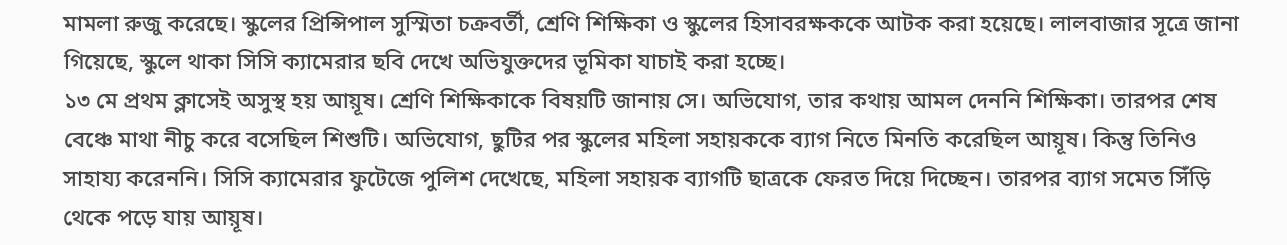মামলা রুজু করেছে। স্কুলের প্রিন্সিপাল সুস্মিতা চক্রবর্তী, শ্রেণি শিক্ষিকা ও স্কুলের হিসাবরক্ষককে আটক করা হয়েছে। লালবাজার সূত্রে জানা গিয়েছে, স্কুলে থাকা সিসি ক্যামেরার ছবি দেখে অভিযুক্তদের ভূমিকা যাচাই করা হচ্ছে।
১৩ মে প্রথম ক্লাসেই অসুস্থ হয় আয়ূষ। শ্রেণি শিক্ষিকাকে বিষয়টি জানায় সে। অভিযোগ, তার কথায় আমল দেননি শিক্ষিকা। তারপর শেষ বেঞ্চে মাথা নীচু করে বসেছিল শিশুটি। অভিযোগ, ছুটির পর স্কুলের মহিলা সহায়ককে ব্যাগ নিতে মিনতি করেছিল আয়ূষ। কিন্তু তিনিও সাহায্য করেননি। সিসি ক্যামেরার ফুটেজে পুলিশ দেখেছে, মহিলা সহায়ক ব্যাগটি ছাত্রকে ফেরত দিয়ে দিচ্ছেন। তারপর ব্যাগ সমেত সিঁড়ি থেকে পড়ে যায় আয়ূষ।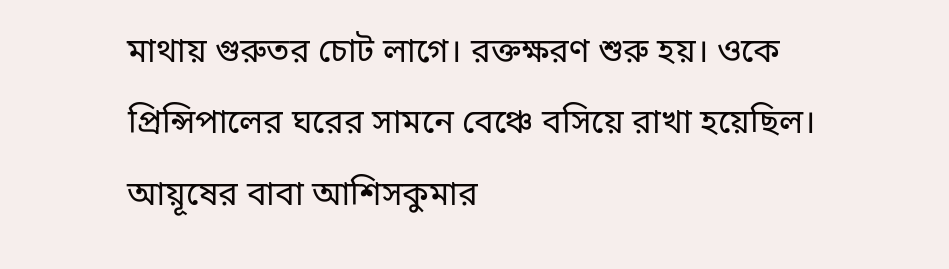মাথায় গুরুতর চোট লাগে। রক্তক্ষরণ শুরু হয়। ওকে প্রিন্সিপালের ঘরের সামনে বেঞ্চে বসিয়ে রাখা হয়েছিল। আয়ূষের বাবা আশিসকুমার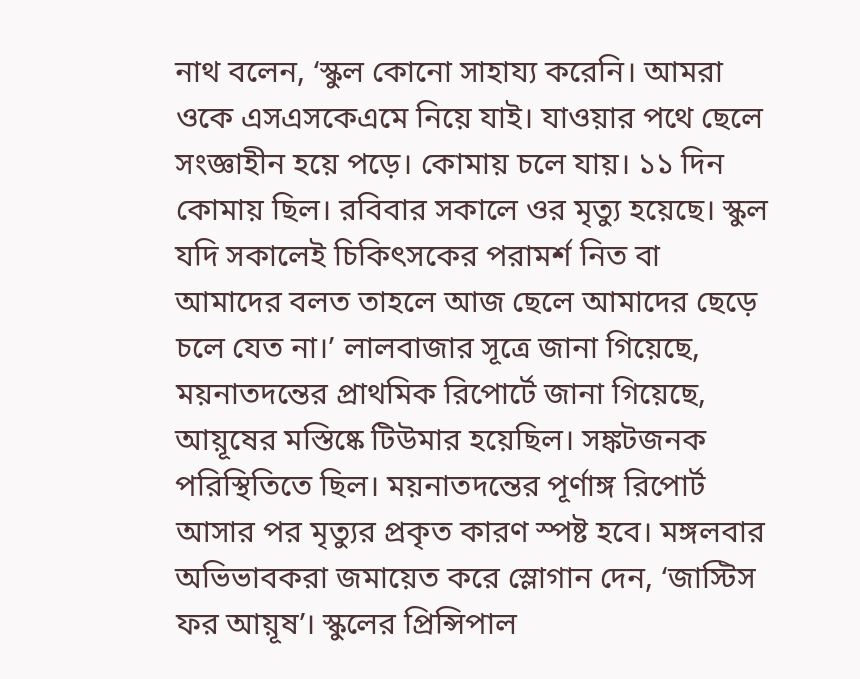নাথ বলেন, ‘স্কুল কোনো সাহায্য করেনি। আমরা ওকে এসএসকেএমে নিয়ে যাই। যাওয়ার পথে ছেলে সংজ্ঞাহীন হয়ে পড়ে। কোমায় চলে যায়। ১১ দিন কোমায় ছিল। রবিবার সকালে ওর মৃত্যু হয়েছে। স্কুল যদি সকালেই চিকিৎসকের পরামর্শ নিত বা আমাদের বলত তাহলে আজ ছেলে আমাদের ছেড়ে চলে যেত না।’ লালবাজার সূত্রে জানা গিয়েছে, ময়নাতদন্তের প্রাথমিক রিপোর্টে জানা গিয়েছে, আয়ূষের মস্তিষ্কে টিউমার হয়েছিল। সঙ্কটজনক পরিস্থিতিতে ছিল। ময়নাতদন্তের পূর্ণাঙ্গ রিপোর্ট আসার পর মৃত্যুর প্রকৃত কারণ স্পষ্ট হবে। মঙ্গলবার অভিভাবকরা জমায়েত করে স্লোগান দেন, ‘জাস্টিস ফর আয়ূষ’। স্কুলের প্রিন্সিপাল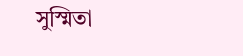সুস্মিতা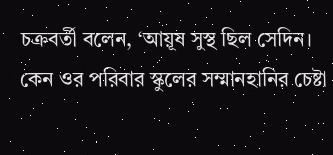চক্রবর্তী বলেন, ‘আয়ূষ সুস্থ ছিল সেদিন। কেন ওর পরিবার স্কুলের সম্মানহানির চেষ্টা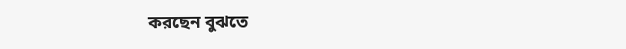করছেন বুঝতে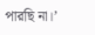পারছি না।’